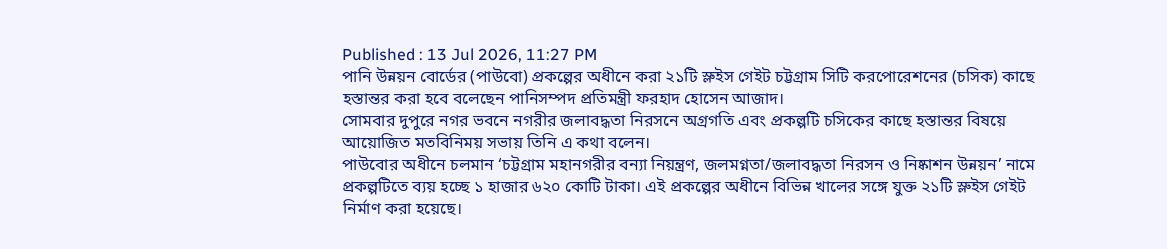Published : 13 Jul 2026, 11:27 PM
পানি উন্নয়ন বোর্ডের (পাউবো) প্রকল্পের অধীনে করা ২১টি স্লুইস গেইট চট্টগ্রাম সিটি করপোরেশনের (চসিক) কাছে হস্তান্তর করা হবে বলেছেন পানিসম্পদ প্রতিমন্ত্রী ফরহাদ হোসেন আজাদ।
সোমবার দুপুরে নগর ভবনে নগরীর জলাবদ্ধতা নিরসনে অগ্রগতি এবং প্রকল্পটি চসিকের কাছে হস্তান্তর বিষয়ে আয়োজিত মতবিনিময় সভায় তিনি এ কথা বলেন।
পাউবোর অধীনে চলমান ‘চট্টগ্রাম মহানগরীর বন্যা নিয়ন্ত্রণ, জলমগ্নতা/জলাবদ্ধতা নিরসন ও নিষ্কাশন উন্নয়ন’ নামে প্রকল্পটিতে ব্যয় হচ্ছে ১ হাজার ৬২০ কোটি টাকা। এই প্রকল্পের অধীনে বিভিন্ন খালের সঙ্গে যুক্ত ২১টি স্লুইস গেইট নির্মাণ করা হয়েছে।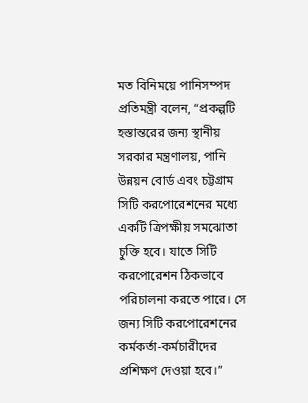মত বিনিময়ে পানিসম্পদ প্রতিমন্ত্রী বলেন, “প্রকল্পটি হস্তান্তরের জন্য স্থানীয় সরকার মন্ত্রণালয়, পানি উন্নয়ন বোর্ড এবং চট্টগ্রাম সিটি করপোরেশনের মধ্যে একটি ত্রিপক্ষীয় সমঝোতা চুক্তি হবে। যাতে সিটি করপোরেশন ঠিকভাবে পরিচালনা করতে পারে। সে জন্য সিটি করপোরেশনের কর্মকর্তা-কর্মচারীদের প্রশিক্ষণ দেওয়া হবে।”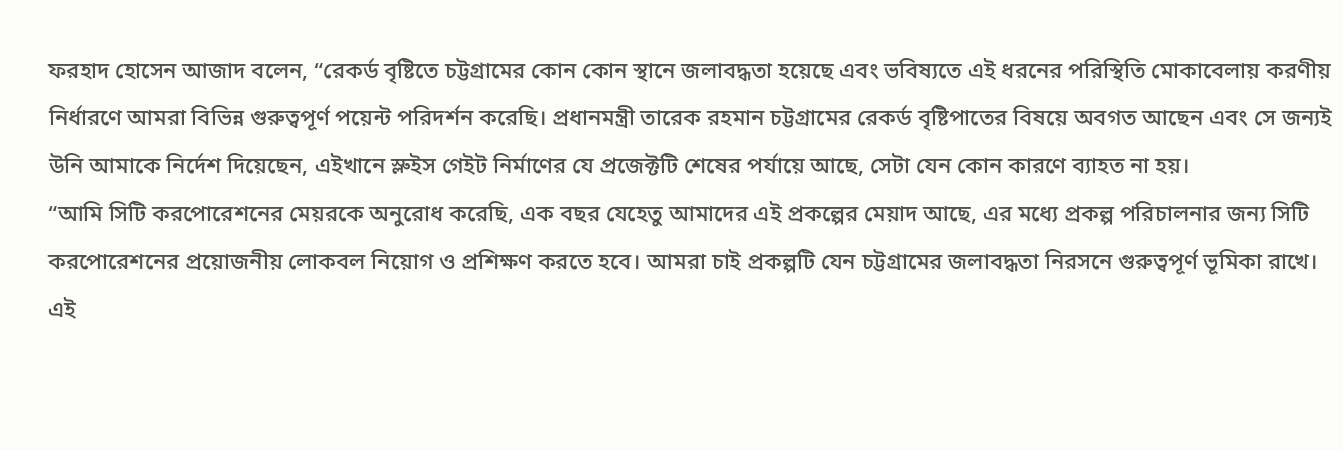ফরহাদ হোসেন আজাদ বলেন, “রেকর্ড বৃষ্টিতে চট্টগ্রামের কোন কোন স্থানে জলাবদ্ধতা হয়েছে এবং ভবিষ্যতে এই ধরনের পরিস্থিতি মোকাবেলায় করণীয় নির্ধারণে আমরা বিভিন্ন গুরুত্বপূর্ণ পয়েন্ট পরিদর্শন করেছি। প্রধানমন্ত্রী তারেক রহমান চট্টগ্রামের রেকর্ড বৃষ্টিপাতের বিষয়ে অবগত আছেন এবং সে জন্যই উনি আমাকে নির্দেশ দিয়েছেন, এইখানে স্লুইস গেইট নির্মাণের যে প্রজেক্টটি শেষের পর্যায়ে আছে, সেটা যেন কোন কারণে ব্যাহত না হয়।
“আমি সিটি করপোরেশনের মেয়রকে অনুরোধ করেছি, এক বছর যেহেতু আমাদের এই প্রকল্পের মেয়াদ আছে, এর মধ্যে প্রকল্প পরিচালনার জন্য সিটি করপোরেশনের প্রয়োজনীয় লোকবল নিয়োগ ও প্রশিক্ষণ করতে হবে। আমরা চাই প্রকল্পটি যেন চট্টগ্রামের জলাবদ্ধতা নিরসনে গুরুত্বপূর্ণ ভূমিকা রাখে। এই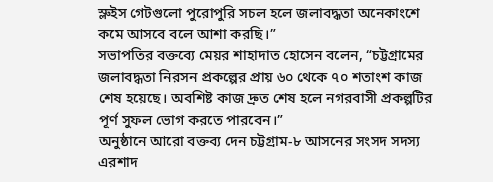স্লুইস গেটগুলো পুরোপুরি সচল হলে জলাবদ্ধতা অনেকাংশে কমে আসবে বলে আশা করছি।”
সভাপতির বক্তব্যে মেয়র শাহাদাত হোসেন বলেন, “চট্টগ্রামের জলাবদ্ধতা নিরসন প্রকল্পের প্রায় ৬০ থেকে ৭০ শতাংশ কাজ শেষ হয়েছে। অবশিষ্ট কাজ দ্রুত শেষ হলে নগরবাসী প্রকল্পটির পূর্ণ সুফল ভোগ করতে পারবেন।”
অনুষ্ঠানে আরো বক্তব্য দেন চট্টগ্রাম-৮ আসনের সংসদ সদস্য এরশাদ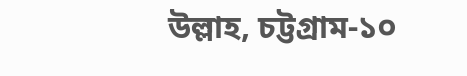উল্লাহ, চট্টগ্রাম-১০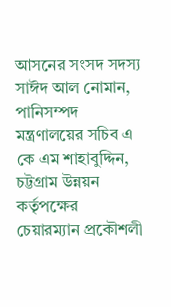আসনের সংসদ সদস্য সাঈদ আল নোমান, পানিসম্পদ মন্ত্রণালয়ের সচিব এ কে এম শাহাবুদ্দিন, চট্টগ্রাম উন্নয়ন কর্তৃপক্ষের চেয়ারম্যান প্রকৌশলী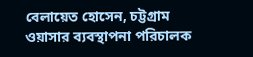বেলায়েত হোসেন, চট্টগ্রাম ওয়াসার ব্যবস্থাপনা পরিচালক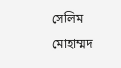সেলিম মোহাম্মদ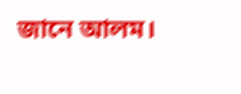জানে আলম।